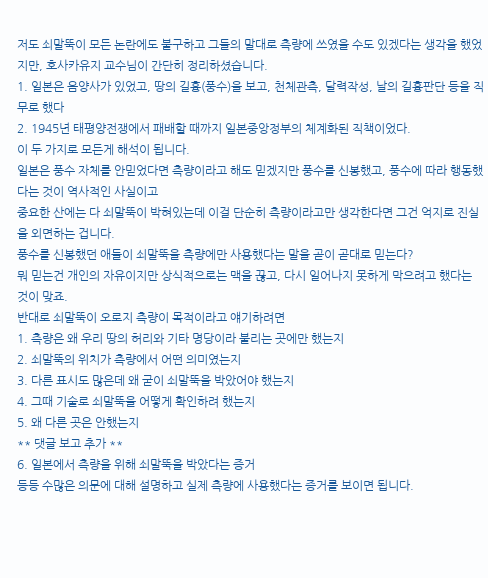저도 쇠말뚝이 모든 논란에도 불구하고 그들의 말대로 측량에 쓰였을 수도 있겠다는 생각을 했었지만, 호사카유지 교수님이 간단히 정리하셨습니다.
1. 일본은 음양사가 있었고, 땅의 길흉(풍수)을 보고, 천체관측, 달력작성, 날의 길흉판단 등을 직무로 했다
2. 1945년 태평양전쟁에서 패배할 때까지 일본중앙정부의 체계화된 직책이었다.
이 두 가지로 모든게 해석이 됩니다.
일본은 풍수 자체를 안믿었다면 측량이라고 해도 믿겠지만 풍수를 신봉했고, 풍수에 따라 행동했다는 것이 역사적인 사실이고
중요한 산에는 다 쇠말뚝이 박혀있는데 이걸 단순히 측량이라고만 생각한다면 그건 억지로 진실을 외면하는 겁니다.
풍수를 신봉했던 애들이 쇠말뚝을 측량에만 사용했다는 말을 곧이 곧대로 믿는다?
뭐 믿는건 개인의 자유이지만 상식적으로는 맥을 끊고, 다시 일어나지 못하게 막으려고 했다는 것이 맞죠.
반대로 쇠말뚝이 오로지 측량이 목적이라고 얘기하려면
1. 측량은 왜 우리 땅의 허리와 기타 명당이라 불리는 곳에만 했는지
2. 쇠말뚝의 위치가 측량에서 어떤 의미였는지
3. 다른 표시도 많은데 왜 굳이 쇠말뚝을 박았어야 했는지
4. 그때 기술로 쇠말뚝을 어떻게 확인하려 했는지
5. 왜 다른 곳은 안했는지
** 댓글 보고 추가 **
6. 일본에서 측량을 위해 쇠말뚝을 박았다는 증거
등등 수많은 의문에 대해 설명하고 실제 측량에 사용했다는 증거를 보이면 됩니다.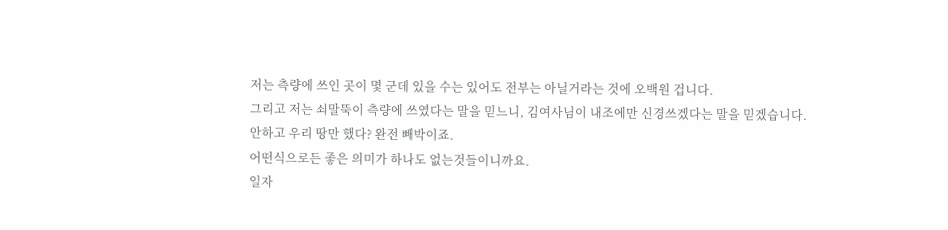저는 측량에 쓰인 곳이 몇 군데 있을 수는 있어도 전부는 아닐거라는 것에 오백원 겁니다.
그리고 저는 쇠말뚝이 측량에 쓰였다는 말을 믿느니, 김여사님이 내조에만 신경쓰겠다는 말을 믿겠습니다.
안하고 우리 땅만 했다? 완전 빼박이죠.
어떤식으로든 좋은 의미가 하나도 없는것들이니까요.
일자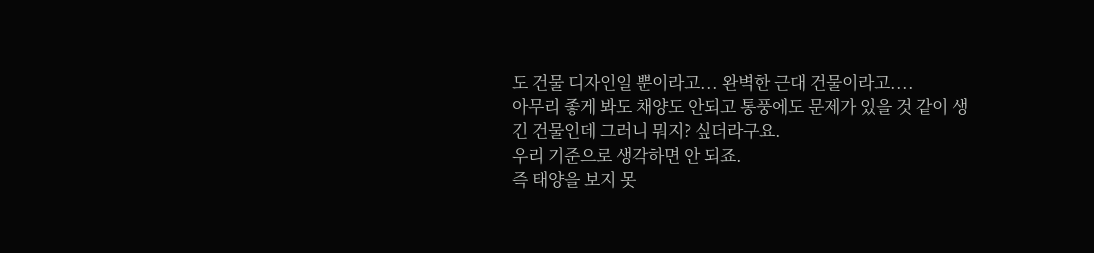도 건물 디자인일 뿐이라고... 완벽한 근대 건물이라고....
아무리 좋게 봐도 채양도 안되고 통풍에도 문제가 있을 것 같이 생긴 건물인데 그러니 뭐지? 싶더라구요.
우리 기준으로 생각하면 안 되죠.
즉 태양을 보지 못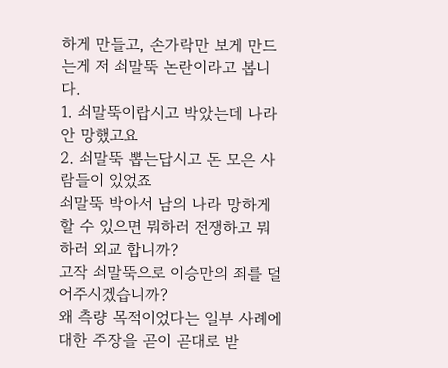하게 만들고, 손가락만 보게 만드는게 저 쇠말뚝 논란이라고 봅니다.
1. 쇠말뚝이랍시고 박았는데 나라 안 망했고요
2. 쇠말뚝 뽑는답시고 돈 모은 사람들이 있었죠
쇠말뚝 박아서 남의 나라 망하게 할 수 있으면 뭐하러 전쟁하고 뭐하러 외교 합니까?
고작 쇠말뚝으로 이승만의 죄를 덜어주시겠습니까?
왜 측량 목적이었다는 일부 사례에 대한 주장을 곧이 곧대로 받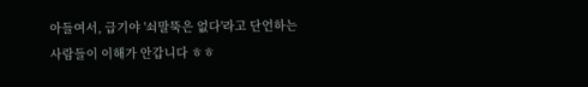아들여서, 급기야 '쇠말뚝은 없다'라고 단언하는 사람들이 이해가 안갑니다 ㅎㅎ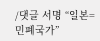/댓글 서명 “일본=민폐국가”